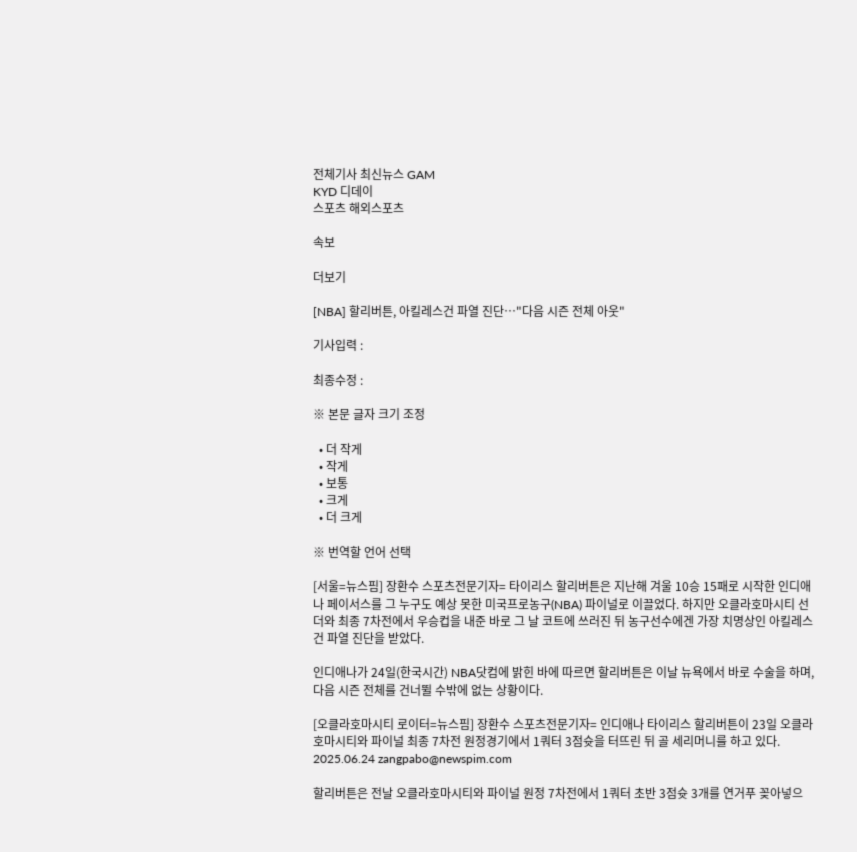전체기사 최신뉴스 GAM
KYD 디데이
스포츠 해외스포츠

속보

더보기

[NBA] 할리버튼, 아킬레스건 파열 진단…"다음 시즌 전체 아웃"

기사입력 :

최종수정 :

※ 본문 글자 크기 조정

  • 더 작게
  • 작게
  • 보통
  • 크게
  • 더 크게

※ 번역할 언어 선택

[서울=뉴스핌] 장환수 스포츠전문기자= 타이리스 할리버튼은 지난해 겨울 10승 15패로 시작한 인디애나 페이서스를 그 누구도 예상 못한 미국프로농구(NBA) 파이널로 이끌었다. 하지만 오클라호마시티 선더와 최종 7차전에서 우승컵을 내준 바로 그 날 코트에 쓰러진 뒤 농구선수에겐 가장 치명상인 아킬레스건 파열 진단을 받았다.

인디애나가 24일(한국시간) NBA닷컴에 밝힌 바에 따르면 할리버튼은 이날 뉴욕에서 바로 수술을 하며, 다음 시즌 전체를 건너뛸 수밖에 없는 상황이다.

[오클라호마시티 로이터=뉴스핌] 장환수 스포츠전문기자= 인디애나 타이리스 할리버튼이 23일 오클라호마시티와 파이널 최종 7차전 원정경기에서 1쿼터 3점슛을 터뜨린 뒤 골 세리머니를 하고 있다. 2025.06.24 zangpabo@newspim.com

할리버튼은 전날 오클라호마시티와 파이널 원정 7차전에서 1쿼터 초반 3점슛 3개를 연거푸 꽂아넣으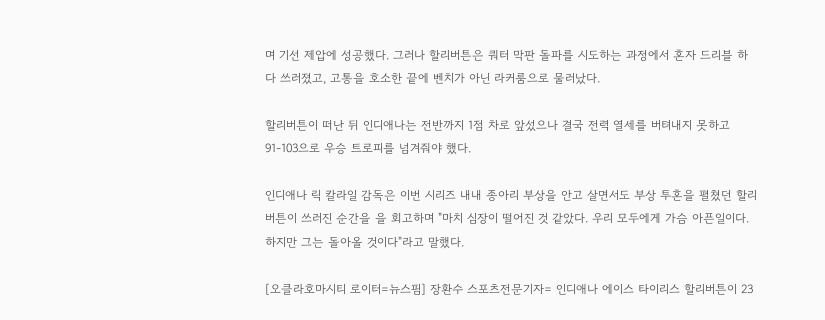며 기선 제압에 성공했다. 그러나 할리버튼은 쿼터 막판 돌파를 시도하는 과정에서 혼자 드리블 하다 쓰러졌고, 고통을 호소한 끝에 벤치가 아닌 라커룸으로 물러났다.

할리버튼이 떠난 뒤 인디애나는 전반까지 1점 차로 앞섰으나 결국 전력 열세를 버텨내지 못하고 91-103으로 우승 트로피를 넘겨줘야 했다.

인디애나 릭 칼라일 감독은 이번 시리즈 내내 종아리 부상을 안고 살면서도 부상 투혼을 펼쳤던 할리버튼이 쓰러진 순간을 을 회고하며 "마치 심장이 떨어진 것 같았다. 우리 모두에게 가슴 아픈일이다. 하지만 그는 돌아올 것이다"라고 말했다.

[오클라호마시티 로이터=뉴스핌] 장환수 스포츠전문기자= 인디애나 에이스 타이리스 할리버튼이 23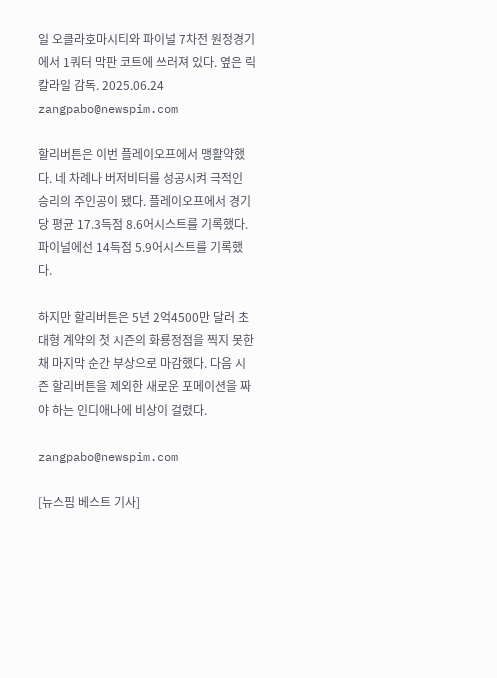일 오클라호마시티와 파이널 7차전 원정경기에서 1쿼터 막판 코트에 쓰러져 있다. 옆은 릭 칼라일 감독. 2025.06.24 zangpabo@newspim.com

할리버튼은 이번 플레이오프에서 맹활약했다. 네 차례나 버저비터를 성공시켜 극적인 승리의 주인공이 됐다. 플레이오프에서 경기당 평균 17.3득점 8.6어시스트를 기록했다. 파이널에선 14득점 5.9어시스트를 기록했다.

하지만 할리버튼은 5년 2억4500만 달러 초대형 계약의 첫 시즌의 화룡정점을 찍지 못한 채 마지막 순간 부상으로 마감했다. 다음 시즌 할리버튼을 제외한 새로운 포메이션을 짜야 하는 인디애나에 비상이 걸렸다.

zangpabo@newspim.com

[뉴스핌 베스트 기사]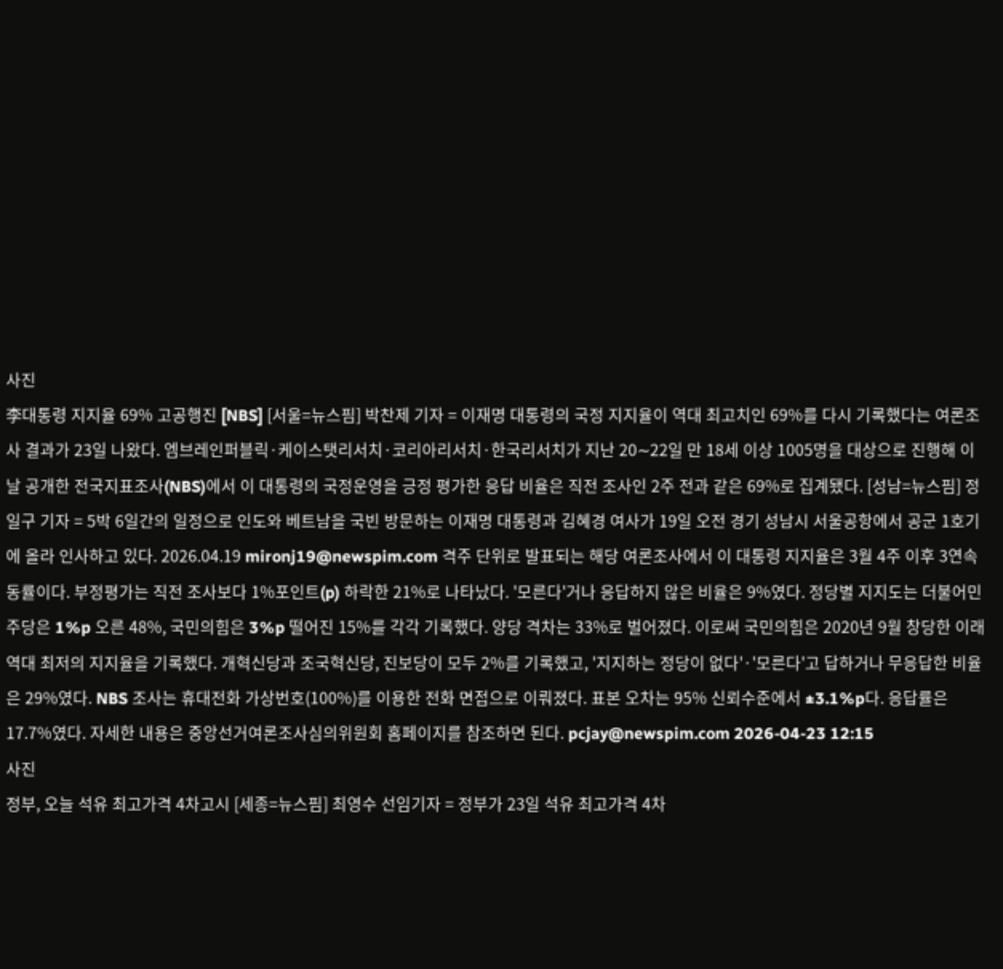사진
李대통령 지지율 69% 고공행진 [NBS] [서울=뉴스핌] 박찬제 기자 = 이재명 대통령의 국정 지지율이 역대 최고치인 69%를 다시 기록했다는 여론조사 결과가 23일 나왔다. 엠브레인퍼블릭·케이스탯리서치·코리아리서치·한국리서치가 지난 20∼22일 만 18세 이상 1005명을 대상으로 진행해 이날 공개한 전국지표조사(NBS)에서 이 대통령의 국정운영을 긍정 평가한 응답 비율은 직전 조사인 2주 전과 같은 69%로 집계됐다. [성남=뉴스핌] 정일구 기자 = 5박 6일간의 일정으로 인도와 베트남을 국빈 방문하는 이재명 대통령과 김혜경 여사가 19일 오전 경기 성남시 서울공항에서 공군 1호기에 올라 인사하고 있다. 2026.04.19 mironj19@newspim.com 격주 단위로 발표되는 해당 여론조사에서 이 대통령 지지율은 3월 4주 이후 3연속 동률이다. 부정평가는 직전 조사보다 1%포인트(p) 하락한 21%로 나타났다. '모른다'거나 응답하지 않은 비율은 9%였다. 정당별 지지도는 더불어민주당은 1%p 오른 48%, 국민의힘은 3%p 떨어진 15%를 각각 기록했다. 양당 격차는 33%로 벌어졌다. 이로써 국민의힘은 2020년 9월 창당한 이래 역대 최저의 지지율을 기록했다. 개혁신당과 조국혁신당, 진보당이 모두 2%를 기록했고, '지지하는 정당이 없다'·'모른다'고 답하거나 무응답한 비율은 29%였다. NBS 조사는 휴대전화 가상번호(100%)를 이용한 전화 면접으로 이뤄졌다. 표본 오차는 95% 신뢰수준에서 ±3.1%p다. 응답률은 17.7%였다. 자세한 내용은 중앙선거여론조사심의위원회 홈페이지를 참조하면 된다. pcjay@newspim.com 2026-04-23 12:15
사진
정부, 오늘 석유 최고가격 4차고시 [세종=뉴스핌] 최영수 선임기자 = 정부가 23일 석유 최고가격 4차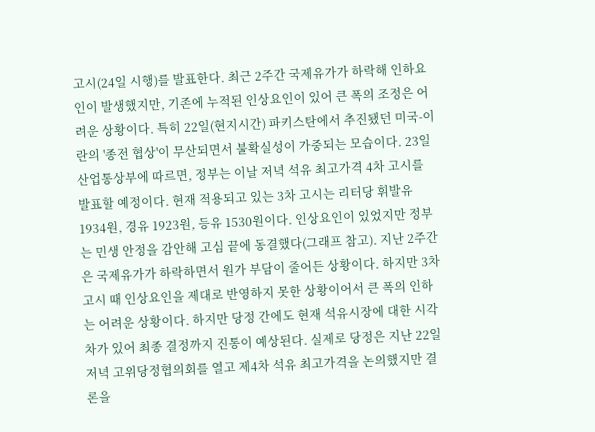고시(24일 시행)를 발표한다. 최근 2주간 국제유가가 하락해 인하요인이 발생했지만, 기존에 누적된 인상요인이 있어 큰 폭의 조정은 어려운 상황이다. 특히 22일(현지시간) 파키스탄에서 추진됐던 미국-이란의 '종전 협상'이 무산되면서 불확실성이 가중되는 모습이다. 23일 산업통상부에 따르면, 정부는 이날 저녁 석유 최고가격 4차 고시를 발표할 예정이다. 현재 적용되고 있는 3차 고시는 리터당 휘발유 1934원, 경유 1923원, 등유 1530원이다. 인상요인이 있었지만 정부는 민생 안정을 감안해 고심 끝에 동결했다(그래프 참고). 지난 2주간은 국제유가가 하락하면서 원가 부담이 줄어든 상황이다. 하지만 3차 고시 때 인상요인을 제대로 반영하지 못한 상황이어서 큰 폭의 인하는 어려운 상황이다. 하지만 당정 간에도 현재 석유시장에 대한 시각차가 있어 최종 결정까지 진통이 예상된다. 실제로 당정은 지난 22일 저녁 고위당정협의회를 열고 제4차 석유 최고가격을 논의했지만 결론을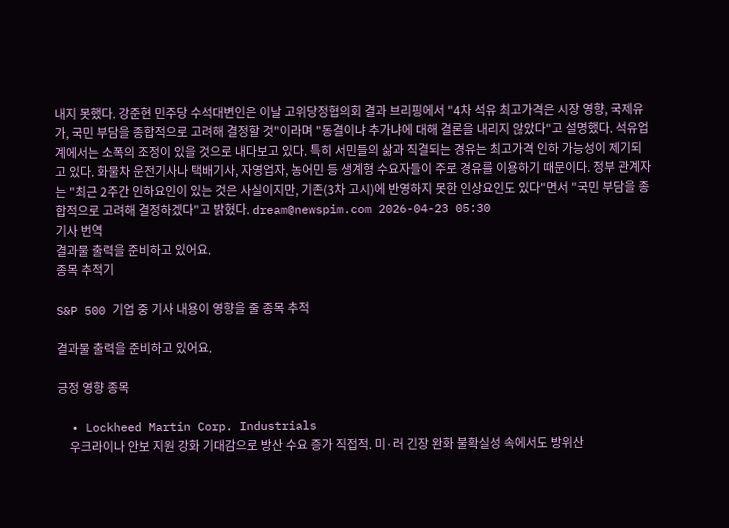내지 못했다. 강준현 민주당 수석대변인은 이날 고위당정협의회 결과 브리핑에서 "4차 석유 최고가격은 시장 영향, 국제유가, 국민 부담을 종합적으로 고려해 결정할 것"이라며 "동결이냐 추가냐에 대해 결론을 내리지 않았다"고 설명했다. 석유업계에서는 소폭의 조정이 있을 것으로 내다보고 있다. 특히 서민들의 삶과 직결되는 경유는 최고가격 인하 가능성이 제기되고 있다. 화물차 운전기사나 택배기사, 자영업자, 농어민 등 생계형 수요자들이 주로 경유를 이용하기 때문이다. 정부 관계자는 "최근 2주간 인하요인이 있는 것은 사실이지만, 기존(3차 고시)에 반영하지 못한 인상요인도 있다"면서 "국민 부담을 종합적으로 고려해 결정하겠다"고 밝혔다. dream@newspim.com 2026-04-23 05:30
기사 번역
결과물 출력을 준비하고 있어요.
종목 추적기

S&P 500 기업 중 기사 내용이 영향을 줄 종목 추적

결과물 출력을 준비하고 있어요.

긍정 영향 종목

  • Lockheed Martin Corp. Industrials
    우크라이나 안보 지원 강화 기대감으로 방산 수요 증가 직접적. 미·러 긴장 완화 불확실성 속에서도 방위산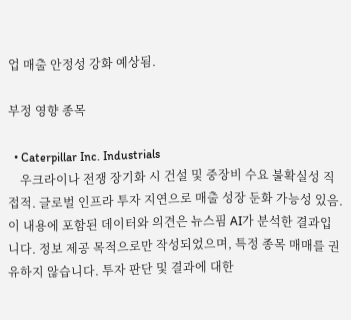업 매출 안정성 강화 예상됨.

부정 영향 종목

  • Caterpillar Inc. Industrials
    우크라이나 전쟁 장기화 시 건설 및 중장비 수요 불확실성 직접적. 글로벌 인프라 투자 지연으로 매출 성장 둔화 가능성 있음.
이 내용에 포함된 데이터와 의견은 뉴스핌 AI가 분석한 결과입니다. 정보 제공 목적으로만 작성되었으며, 특정 종목 매매를 권유하지 않습니다. 투자 판단 및 결과에 대한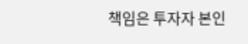책임은 투자자 본인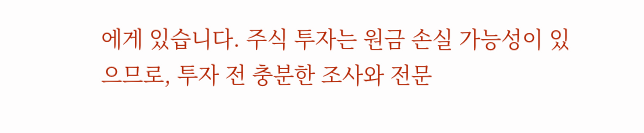에게 있습니다. 주식 투자는 원금 손실 가능성이 있으므로, 투자 전 충분한 조사와 전문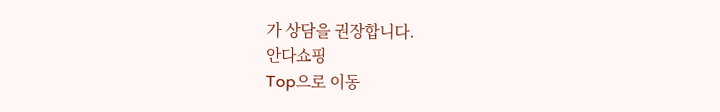가 상담을 권장합니다.
안다쇼핑
Top으로 이동